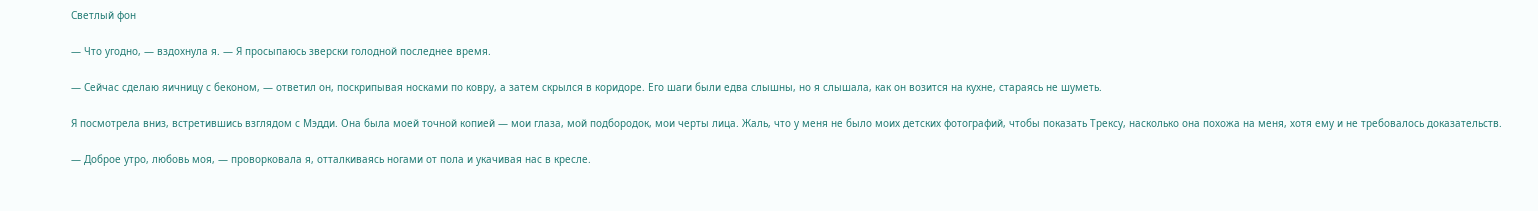Светлый фон

— Что угодно, — вздохнула я. — Я просыпаюсь зверски голодной последнее время.

— Сейчас сделаю яичницу с беконом, — ответил он, поскрипывая носками по ковру, а затем скрылся в коридоре. Его шаги были едва слышны, но я слышала, как он возится на кухне, стараясь не шуметь.

Я посмотрела вниз, встретившись взглядом с Мэдди. Она была моей точной копией — мои глаза, мой подбородок, мои черты лица. Жаль, что у меня не было моих детских фотографий, чтобы показать Трексу, насколько она похожа на меня, хотя ему и не требовалось доказательств.

— Доброе утро, любовь моя, — проворковала я, отталкиваясь ногами от пола и укачивая нас в кресле.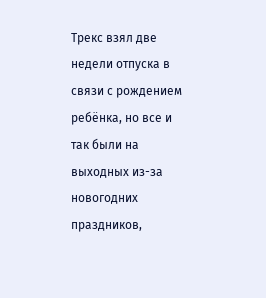Трекс взял две недели отпуска в связи с рождением ребёнка, но все и так были на выходных из-за новогодних праздников,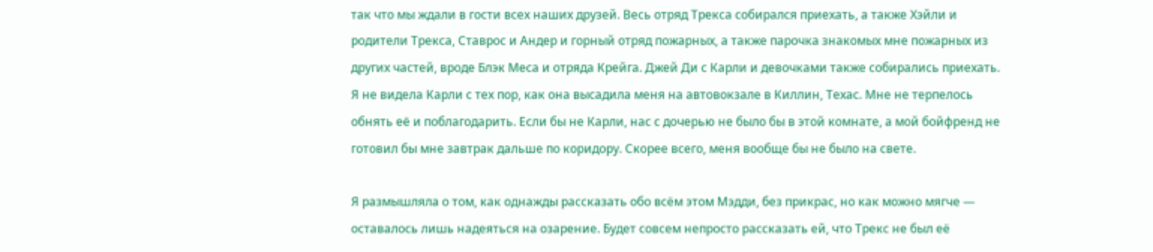так что мы ждали в гости всех наших друзей. Весь отряд Трекса собирался приехать, а также Хэйли и родители Трекса, Ставрос и Андер и горный отряд пожарных, а также парочка знакомых мне пожарных из других частей, вроде Блэк Меса и отряда Крейга. Джей Ди с Карли и девочками также собирались приехать. Я не видела Карли с тех пор, как она высадила меня на автовокзале в Киллин, Техас. Мне не терпелось обнять её и поблагодарить. Если бы не Карли, нас с дочерью не было бы в этой комнате, а мой бойфренд не готовил бы мне завтрак дальше по коридору. Скорее всего, меня вообще бы не было на свете.

Я размышляла о том, как однажды рассказать обо всём этом Мэдди, без прикрас, но как можно мягче — оставалось лишь надеяться на озарение. Будет совсем непросто рассказать ей, что Трекс не был её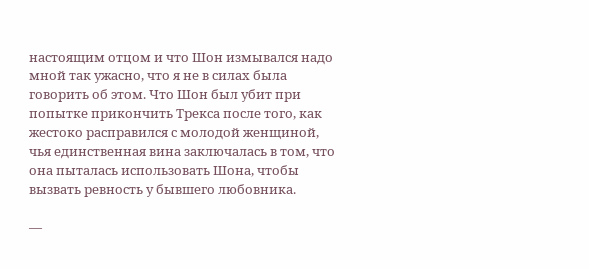настоящим отцом и что Шон измывался надо мной так ужасно, что я не в силах была говорить об этом. Что Шон был убит при попытке прикончить Трекса после того, как жестоко расправился с молодой женщиной, чья единственная вина заключалась в том, что она пыталась использовать Шона, чтобы вызвать ревность у бывшего любовника.

—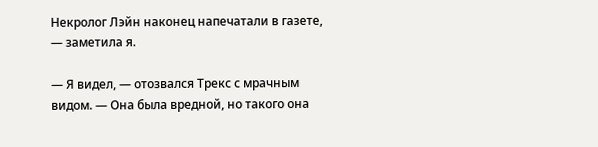Некролог Лэйн наконец напечатали в газете, — заметила я.

— Я видел, — отозвался Трекс с мрачным видом. — Она была вредной, но такого она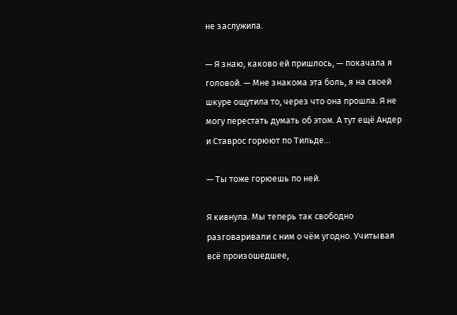не заслужила.

— Я знаю, каково ей пришлось, — покачала я головой. — Мне знакома эта боль, я на своей шкуре ощутила то, через что она прошла. Я не могу перестать думать об этом. А тут ещё Андер и Ставрос горюют по Тильде…

— Ты тоже горюешь по ней.

Я кивнула. Мы теперь так свободно разговаривали с ним о чём угодно. Учитывая всё произошедшее,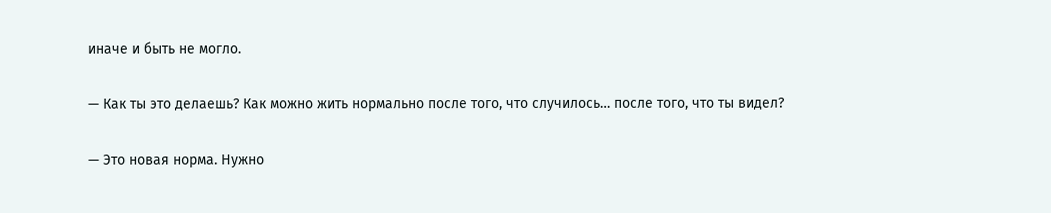иначе и быть не могло.

— Как ты это делаешь? Как можно жить нормально после того, что случилось… после того, что ты видел?

— Это новая норма. Нужно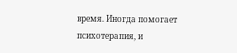время. Иногда помогает психотерапия, и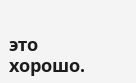это хорошо.